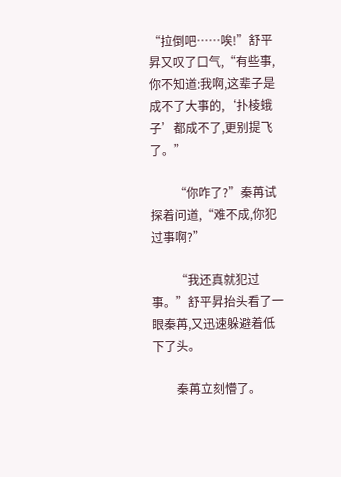“拉倒吧……唉!”舒平昇又叹了口气,“有些事,你不知道:我啊,这辈子是成不了大事的,‘扑棱蛾子’都成不了,更别提飞了。”

        “你咋了?”秦苒试探着问道,“难不成,你犯过事啊?”

        “我还真就犯过事。”舒平昇抬头看了一眼秦苒,又迅速躲避着低下了头。

        秦苒立刻懵了。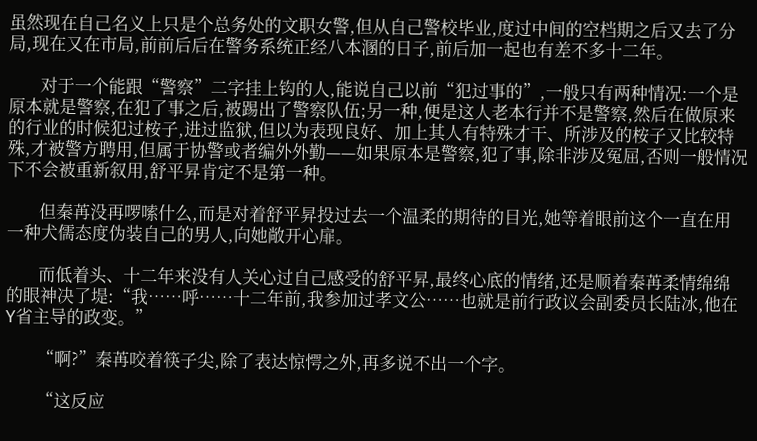虽然现在自己名义上只是个总务处的文职女警,但从自己警校毕业,度过中间的空档期之后又去了分局,现在又在市局,前前后后在警务系统正经八本溷的日子,前后加一起也有差不多十二年。

        对于一个能跟“警察”二字挂上钩的人,能说自己以前“犯过事的”,一般只有两种情况:一个是原本就是警察,在犯了事之后,被踢出了警察队伍;另一种,便是这人老本行并不是警察,然后在做原来的行业的时候犯过桉子,进过监狱,但以为表现良好、加上其人有特殊才干、所涉及的桉子又比较特殊,才被警方聘用,但属于协警或者编外外勤——如果原本是警察,犯了事,除非涉及冤屈,否则一般情况下不会被重新叙用,舒平昇肯定不是第一种。

        但秦苒没再啰嗦什么,而是对着舒平昇投过去一个温柔的期待的目光,她等着眼前这个一直在用一种犬儒态度伪装自己的男人,向她敞开心扉。

        而低着头、十二年来没有人关心过自己感受的舒平昇,最终心底的情绪,还是顺着秦苒柔情绵绵的眼神决了堤:“我……呼……十二年前,我参加过孝文公……也就是前行政议会副委员长陆冰,他在Y省主导的政变。”

        “啊?”秦苒咬着筷子尖,除了表达惊愕之外,再多说不出一个字。

        “这反应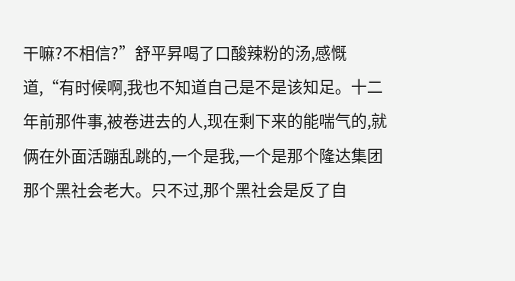干嘛?不相信?”舒平昇喝了口酸辣粉的汤,感慨道,“有时候啊,我也不知道自己是不是该知足。十二年前那件事,被卷进去的人,现在剩下来的能喘气的,就俩在外面活蹦乱跳的,一个是我,一个是那个隆达集团那个黑社会老大。只不过,那个黑社会是反了自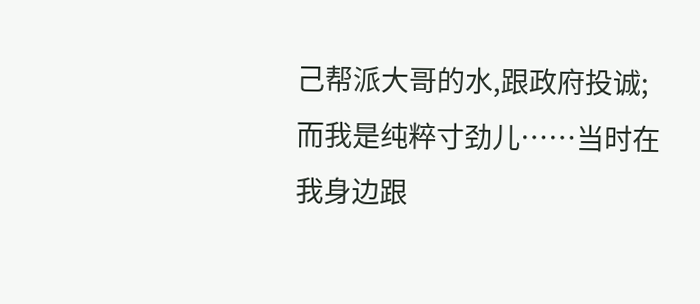己帮派大哥的水,跟政府投诚;而我是纯粹寸劲儿……当时在我身边跟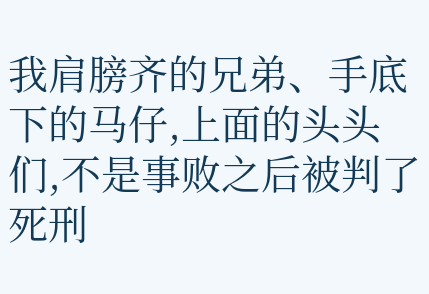我肩膀齐的兄弟、手底下的马仔,上面的头头们,不是事败之后被判了死刑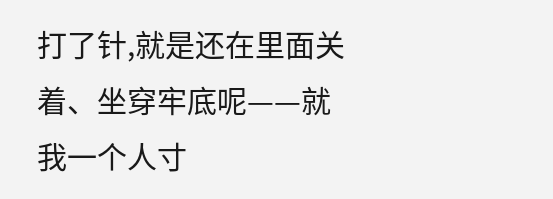打了针,就是还在里面关着、坐穿牢底呢——就我一个人寸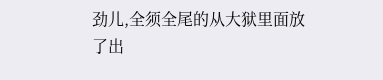劲儿,全须全尾的从大狱里面放了出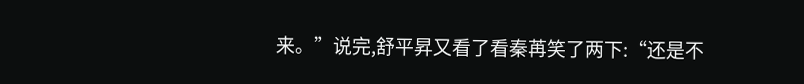来。”说完,舒平昇又看了看秦苒笑了两下:“还是不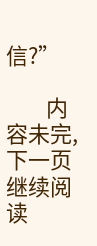信?”

        内容未完,下一页继续阅读